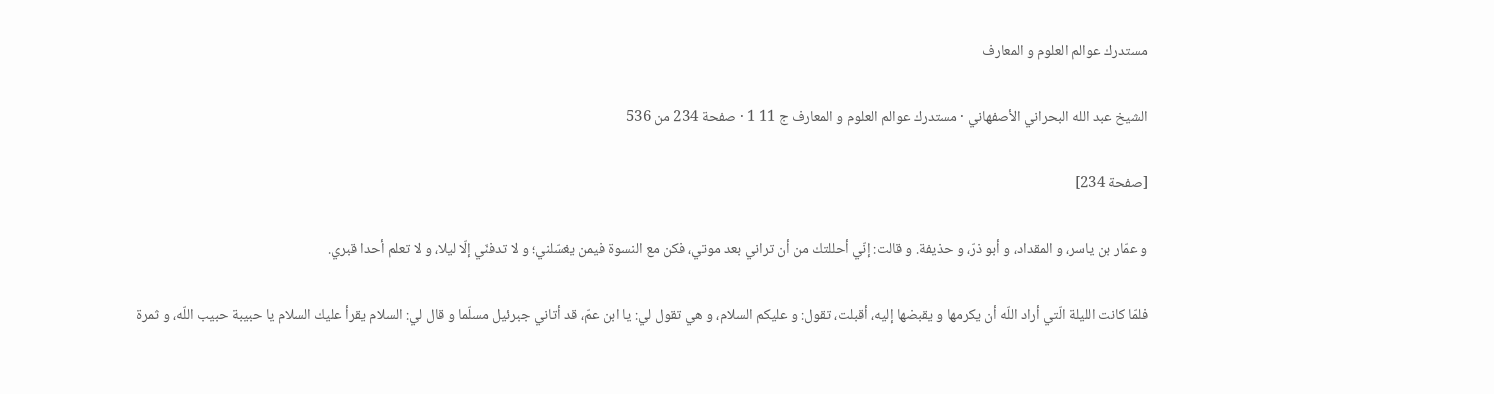مستدرك عوالم العلوم و المعارف

الشيخ عبد الله البحراني الأصفهاني · مستدرك عوالم العلوم و المعارف ج 11 1 · صفحة 234 من 536

[صفحة 234]

و عمّار بن ياسر، و المقداد، و أبو ذرّ، و حذيفة. و قالت: إنّي أحللتك من أن تراني بعد موتي، فكن مع النسوة فيمن يغسّلني؛ و لا تدفنّي إلّا ليلا، و لا تعلم أحدا قبري.

فلمّا كانت الليلة الّتي أراد اللّه أن يكرمها و يقبضها إليه، أقبلت، تقول: و عليكم السلام، و هي تقول لي: يا ابن عمّ، قد أتاني جبرئيل مسلّما و قال لي: السلام يقرأ عليك السلام يا حبيبة حبيب اللّه، و ثمرة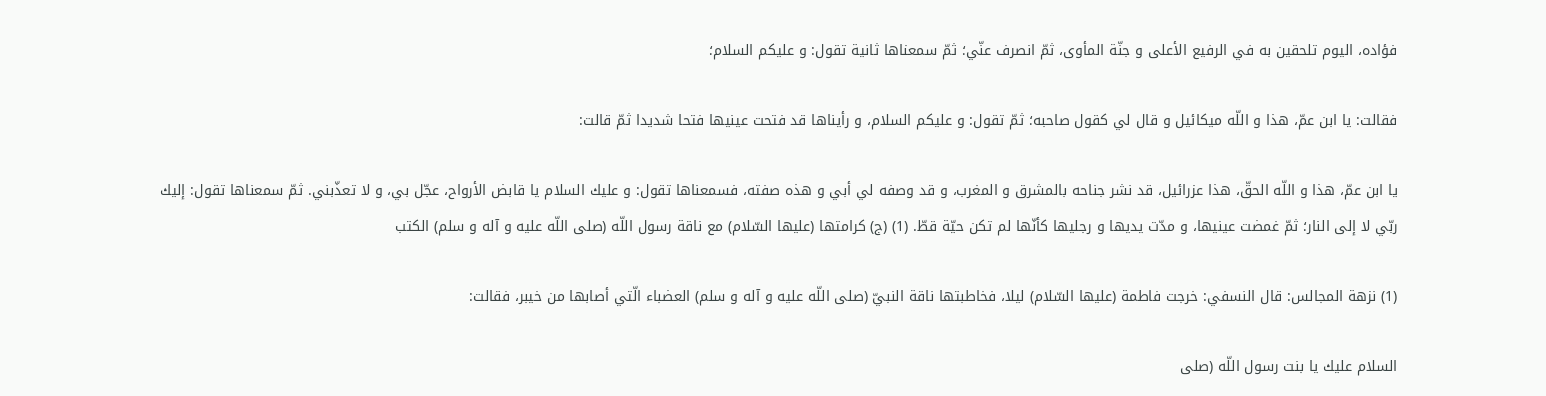فؤاده، اليوم تلحقين به في الرفيع الأعلى و جنّة المأوى، ثمّ انصرف عنّي؛ ثمّ سمعناها ثانية تقول: و عليكم السلام؛

فقالت: يا ابن عمّ، هذا و اللّه ميكائيل و قال لي كقول صاحبه؛ ثمّ تقول: و عليكم السلام، و رأيناها قد فتحت عينيها فتحا شديدا ثمّ قالت:

يا ابن عمّ، هذا و اللّه الحقّ، هذا عزرائيل، قد نشر جناحه بالمشرق و المغرب، و قد وصفه لي أبي و هذه صفته، فسمعناها تقول: و عليك السلام يا قابض الأرواح، عجّل بي، و لا تعذّبني. ثمّ سمعناها تقول: إليك ربّي لا إلى النار؛ ثمّ غمضت عينيها، و مدّت يديها و رجليها كأنّها لم تكن حيّة قطّ. (1) (ج) كرامتها (عليها السّلام) مع ناقة رسول اللّه (صلى اللّه عليه و آله و سلم) الكتب

(1) نزهة المجالس: قال النسفي: خرجت فاطمة (عليها السّلام) ليلا، فخاطبتها ناقة النبيّ (صلى اللّه عليه و آله و سلم) العضباء الّتي أصابها من خيبر، فقالت:

السلام عليك يا بنت رسول اللّه (صلى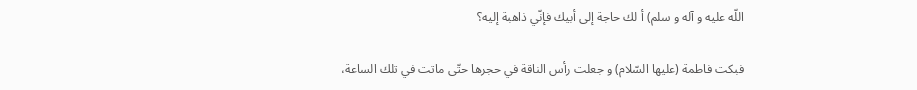اللّه عليه و آله و سلم) أ لك حاجة إلى أبيك فإنّي ذاهبة إليه؟

فبكت فاطمة (عليها السّلام) و جعلت رأس الناقة في حجرها حتّى ماتت في تلك الساعة،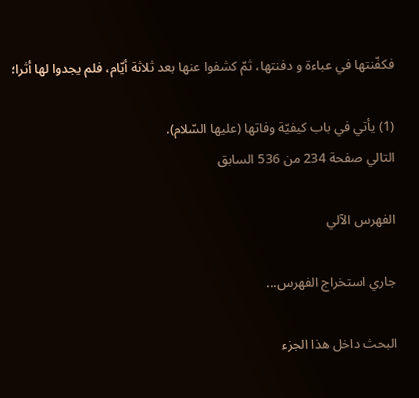فكفّنتها في عباءة و دفنتها، ثمّ كشفوا عنها بعد ثلاثة أيّام، فلم يجدوا لها أثرا؛

(1) يأتي في باب كيفيّة وفاتها (عليها السّلام).
التالي صفحة 234 من 536 السابق

الفهرس الآلي

جاري استخراج الفهرس...

البحث داخل هذا الجزء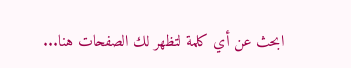ابحث عن أي كلمة لتظهر لك الصفحات هنا...